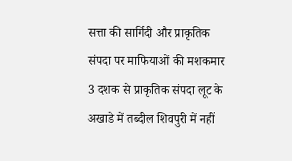सत्ता की सार्गिदी और प्राकृतिक संपदा पर माफियाओं की मशकमार 3 दशक से प्राकृतिक संपदा लूट के अखाडे में तब्दील शिवपुरी में नहीं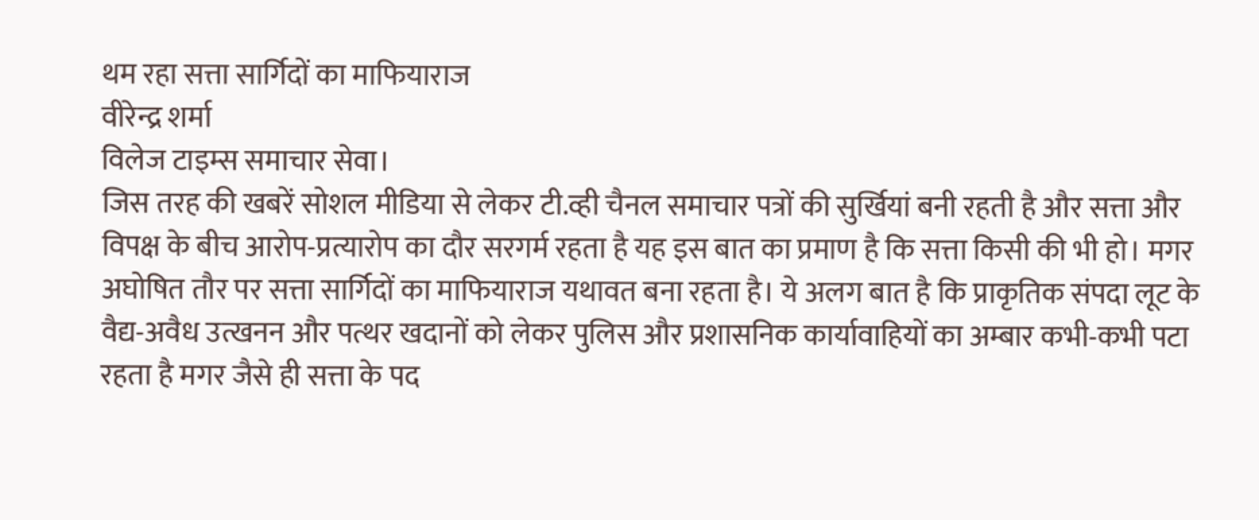थम रहा सत्ता सार्गिदों का माफियाराज
वीरेन्द्र शर्मा
विलेज टाइम्स समाचार सेवा।
जिस तरह की खबरें सोशल मीडिया से लेकर टी.व्ही चैनल समाचार पत्रों की सुर्खियां बनी रहती है और सत्ता और विपक्ष के बीच आरोप-प्रत्यारोप का दौर सरगर्म रहता है यह इस बात का प्रमाण है कि सत्ता किसी की भी हो। मगर अघोषित तौर पर सत्ता सार्गिदों का माफियाराज यथावत बना रहता है। ये अलग बात है कि प्राकृतिक संपदा लूट के वैद्य-अवैध उत्खनन और पत्थर खदानों को लेकर पुलिस और प्रशासनिक कार्यावाहियों का अम्बार कभी-कभी पटा रहता है मगर जैसे ही सत्ता के पद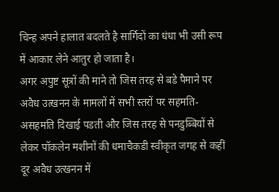चिन्ह अपने हालात बदलते है सार्गिदों का धंधा भी उसी रूप में आकार लेने आतुर हो जाता है।
अगर अपुष्ट सूत्रों की माने तो जिस तरह से बडे पैमाने पर अवैध उत्खनन के मामलों में सभी स्तरों पर सहमति-असहमति दिखाई पडती और जिस तरह से पनडुब्बियों से लेकर पॉकलेन मशीनों की धमाचैकडी स्वीकृत जगह से कहीं दूर अवैध उत्खनन में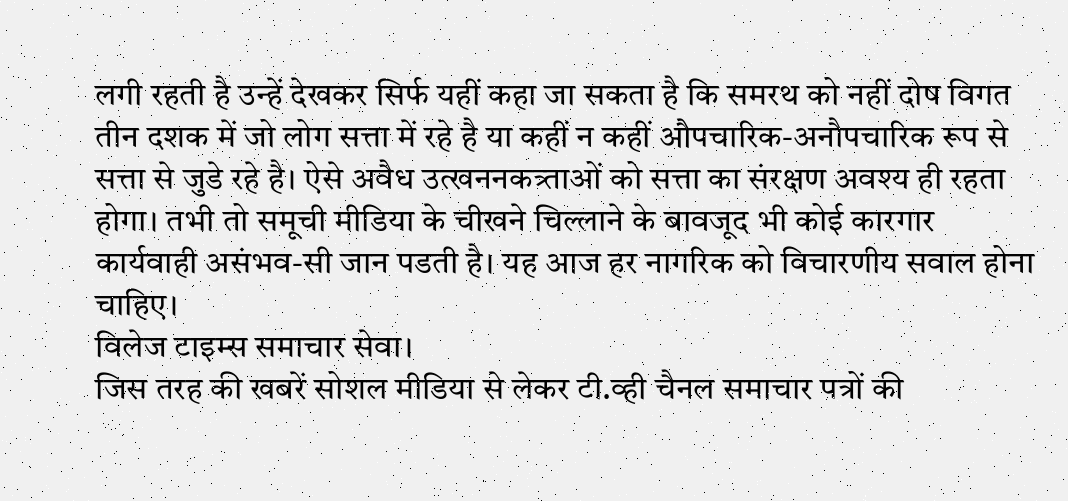लगी रहती है उन्हें देखकर सिर्फ यहीं कहा जा सकता है कि समरथ को नहीं दोष विगत तीन दशक में जो लोग सत्ता में रहे है या कहीं न कहीं औपचारिक-अनौपचारिक रूप से सत्ता से जुडे रहे है। ऐसे अवैध उत्खननकत्र्ताओं को सत्ता का संरक्षण अवश्य ही रहता होगा। तभी तो समूची मीडिया के चीखने चिल्लाने के बावजूद भी कोई कारगार कार्यवाही असंभव-सी जान पडती है। यह आज हर नागरिक को विचारणीय सवाल होना चाहिए।
विलेज टाइम्स समाचार सेवा।
जिस तरह की खबरें सोशल मीडिया से लेकर टी.व्ही चैनल समाचार पत्रों की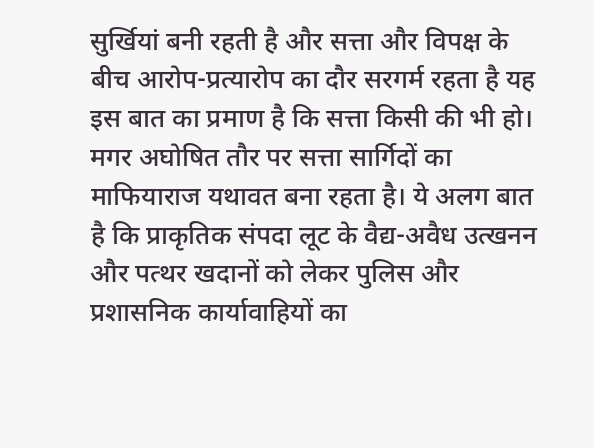सुर्खियां बनी रहती है और सत्ता और विपक्ष के बीच आरोप-प्रत्यारोप का दौर सरगर्म रहता है यह इस बात का प्रमाण है कि सत्ता किसी की भी हो। मगर अघोषित तौर पर सत्ता सार्गिदों का माफियाराज यथावत बना रहता है। ये अलग बात है कि प्राकृतिक संपदा लूट के वैद्य-अवैध उत्खनन और पत्थर खदानों को लेकर पुलिस और प्रशासनिक कार्यावाहियों का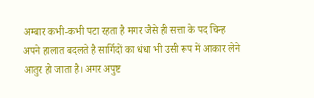अम्बार कभी-कभी पटा रहता है मगर जैसे ही सत्ता के पद चिन्ह अपने हालात बदलते है सार्गिदों का धंधा भी उसी रूप में आकार लेने आतुर हो जाता है। अगर अपुष्ट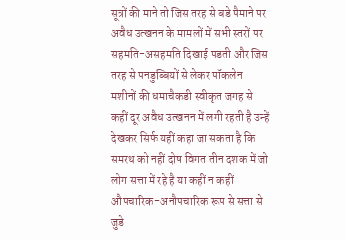सूत्रों की माने तो जिस तरह से बडे पैमाने पर अवैध उत्खनन के मामलों में सभी स्तरों पर सहमति-असहमति दिखाई पडती और जिस तरह से पनडुब्बियों से लेकर पॉकलेन मशीनों की धमाचैकडी स्वीकृत जगह से कहीं दूर अवैध उत्खनन में लगी रहती है उन्हें देखकर सिर्फ यहीं कहा जा सकता है कि समरथ को नहीं दोष विगत तीन दशक में जो लोग सत्ता में रहे है या कहीं न कहीं औपचारिक-अनौपचारिक रूप से सत्ता से जुडे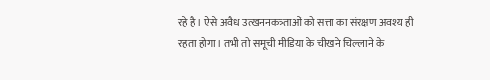रहे है। ऐसे अवैध उत्खननकत्र्ताओं को सत्ता का संरक्षण अवश्य ही रहता होगा। तभी तो समूची मीडिया के चीखने चिल्लाने के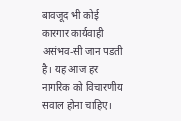बावजूद भी कोई कारगार कार्यवाही असंभव-सी जान पडती है। यह आज हर नागरिक को विचारणीय सवाल होना चाहिए।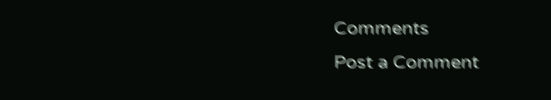Comments
Post a Comment